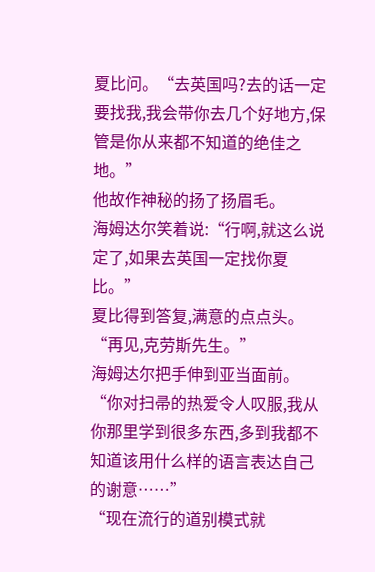夏比问。“去英国吗?去的话一定要找我,我会带你去几个好地方,保管是你从来都不知道的绝佳之地。”
他故作神秘的扬了扬眉毛。
海姆达尔笑着说:“行啊,就这么说定了,如果去英国一定找你夏比。”
夏比得到答复,满意的点点头。
“再见,克劳斯先生。”
海姆达尔把手伸到亚当面前。“你对扫帚的热爱令人叹服,我从你那里学到很多东西,多到我都不知道该用什么样的语言表达自己的谢意……”
“现在流行的道别模式就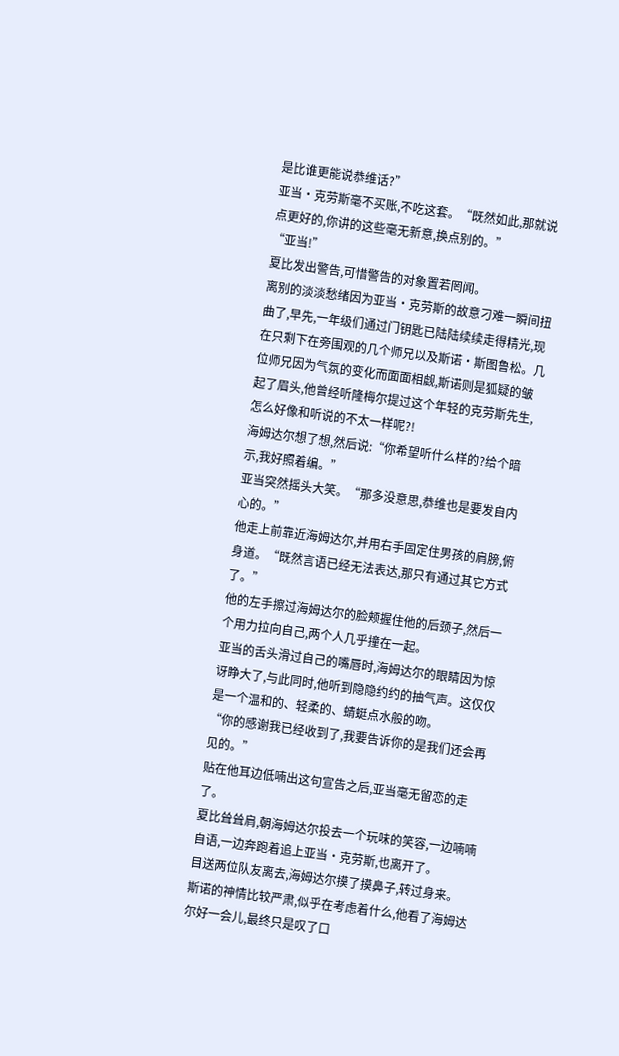是比谁更能说恭维话?”
亚当·克劳斯毫不买账,不吃这套。“既然如此,那就说点更好的,你讲的这些毫无新意,换点别的。”
“亚当!”
夏比发出警告,可惜警告的对象置若罔闻。
离别的淡淡愁绪因为亚当·克劳斯的故意刁难一瞬间扭曲了,早先,一年级们通过门钥匙已陆陆续续走得精光,现在只剩下在旁围观的几个师兄以及斯诺·斯图鲁松。几位师兄因为气氛的变化而面面相觑,斯诺则是狐疑的皱起了眉头,他曾经听隆梅尔提过这个年轻的克劳斯先生,怎么好像和听说的不太一样呢?!
海姆达尔想了想,然后说:“你希望听什么样的?给个暗示,我好照着编。”
亚当突然摇头大笑。“那多没意思,恭维也是要发自内心的。”
他走上前靠近海姆达尔,并用右手固定住男孩的肩膀,俯身道。“既然言语已经无法表达,那只有通过其它方式了。”
他的左手擦过海姆达尔的脸颊握住他的后颈子,然后一个用力拉向自己,两个人几乎撞在一起。
亚当的舌头滑过自己的嘴唇时,海姆达尔的眼睛因为惊讶睁大了,与此同时,他听到隐隐约约的抽气声。这仅仅是一个温和的、轻柔的、蜻蜓点水般的吻。
“你的感谢我已经收到了,我要告诉你的是我们还会再见的。”
贴在他耳边低喃出这句宣告之后,亚当毫无留恋的走了。
夏比耸耸肩,朝海姆达尔投去一个玩味的笑容,一边喃喃自语,一边奔跑着追上亚当·克劳斯,也离开了。
目送两位队友离去,海姆达尔摸了摸鼻子,转过身来。
斯诺的神情比较严肃,似乎在考虑着什么,他看了海姆达尔好一会儿,最终只是叹了口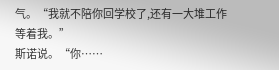气。“我就不陪你回学校了,还有一大堆工作等着我。”
斯诺说。“你……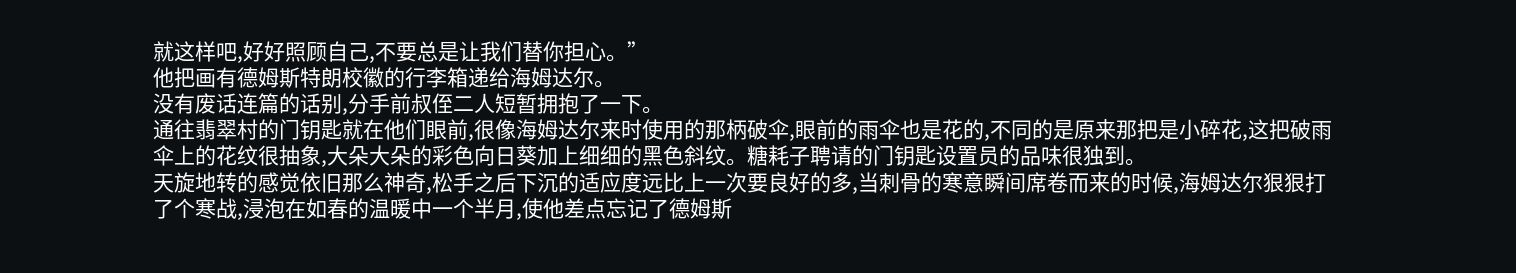就这样吧,好好照顾自己,不要总是让我们替你担心。”
他把画有德姆斯特朗校徽的行李箱递给海姆达尔。
没有废话连篇的话别,分手前叔侄二人短暂拥抱了一下。
通往翡翠村的门钥匙就在他们眼前,很像海姆达尔来时使用的那柄破伞,眼前的雨伞也是花的,不同的是原来那把是小碎花,这把破雨伞上的花纹很抽象,大朵大朵的彩色向日葵加上细细的黑色斜纹。糖耗子聘请的门钥匙设置员的品味很独到。
天旋地转的感觉依旧那么神奇,松手之后下沉的适应度远比上一次要良好的多,当刺骨的寒意瞬间席卷而来的时候,海姆达尔狠狠打了个寒战,浸泡在如春的温暖中一个半月,使他差点忘记了德姆斯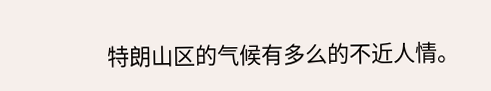特朗山区的气候有多么的不近人情。